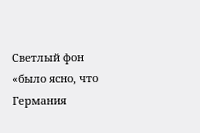Светлый фон
«было ясно, что Германия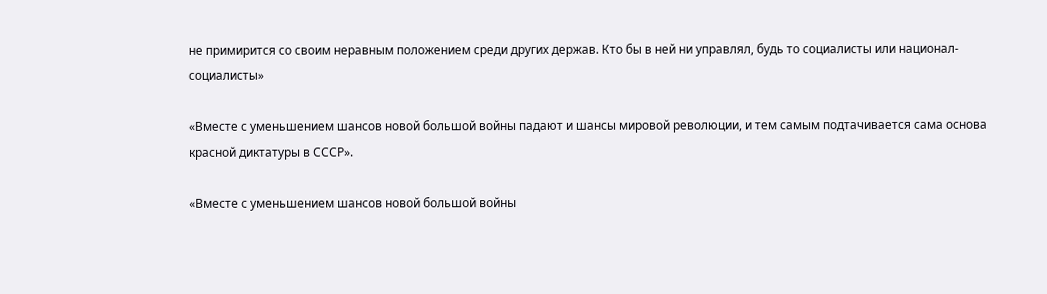не примирится со своим неравным положением среди других держав. Кто бы в ней ни управлял, будь то социалисты или национал-социалисты»

«Вместе с уменьшением шансов новой большой войны падают и шансы мировой революции, и тем самым подтачивается сама основа красной диктатуры в СССР».

«Вместе с уменьшением шансов новой большой войны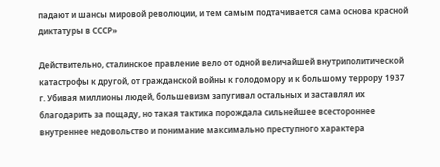падают и шансы мировой революции, и тем самым подтачивается сама основа красной диктатуры в СССР»

Действительно, сталинское правление вело от одной величайшей внутриполитической катастрофы к другой, от гражданской войны к голодомору и к большому террору 1937 г. Убивая миллионы людей, большевизм запугивал остальных и заставлял их благодарить за пощаду, но такая тактика порождала сильнейшее всестороннее внутреннее недовольство и понимание максимально преступного характера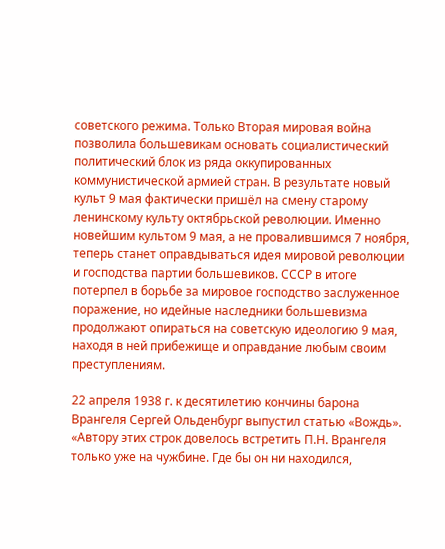советского режима. Только Вторая мировая война позволила большевикам основать социалистический политический блок из ряда оккупированных коммунистической армией стран. В результате новый культ 9 мая фактически пришёл на смену старому ленинскому культу октябрьской революции. Именно новейшим культом 9 мая, а не провалившимся 7 ноября, теперь станет оправдываться идея мировой революции и господства партии большевиков. СССР в итоге потерпел в борьбе за мировое господство заслуженное поражение, но идейные наследники большевизма продолжают опираться на советскую идеологию 9 мая, находя в ней прибежище и оправдание любым своим преступлениям.

22 апреля 1938 г. к десятилетию кончины барона Врангеля Сергей Ольденбург выпустил статью «Вождь». «Автору этих строк довелось встретить П.Н. Врангеля только уже на чужбине. Где бы он ни находился,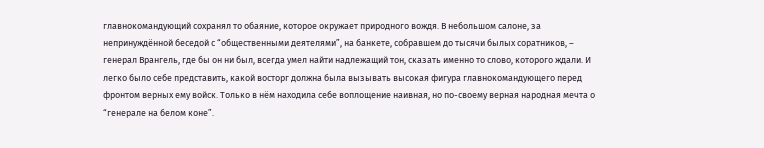главнокомандующий сохранял то обаяние, которое окружает природного вождя. В небольшом салоне, за непринуждённой беседой с “общественными деятелями”, на банкете, собравшем до тысячи былых соратников, – генерал Врангель, где бы он ни был, всегда умел найти надлежащий тон, сказать именно то слово, которого ждали. И легко было себе представить, какой восторг должна была вызывать высокая фигура главнокомандующего перед фронтом верных ему войск. Только в нём находила себе воплощение наивная, но по-своему верная народная мечта о “генерале на белом коне”.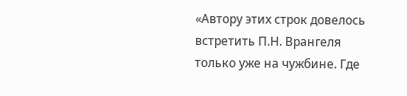«Автору этих строк довелось встретить П.Н. Врангеля только уже на чужбине. Где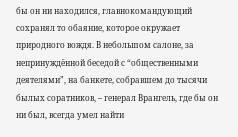бы он ни находился, главнокомандующий сохранял то обаяние, которое окружает природного вождя. В небольшом салоне, за непринуждённой беседой с “общественными деятелями”, на банкете, собравшем до тысячи былых соратников, – генерал Врангель, где бы он ни был, всегда умел найти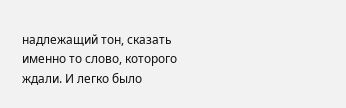надлежащий тон, сказать именно то слово, которого ждали. И легко было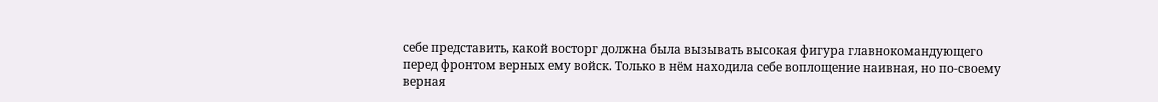себе представить, какой восторг должна была вызывать высокая фигура главнокомандующего перед фронтом верных ему войск. Только в нём находила себе воплощение наивная, но по-своему верная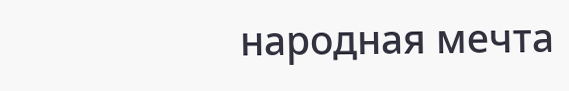народная мечта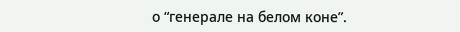о “генерале на белом коне”.